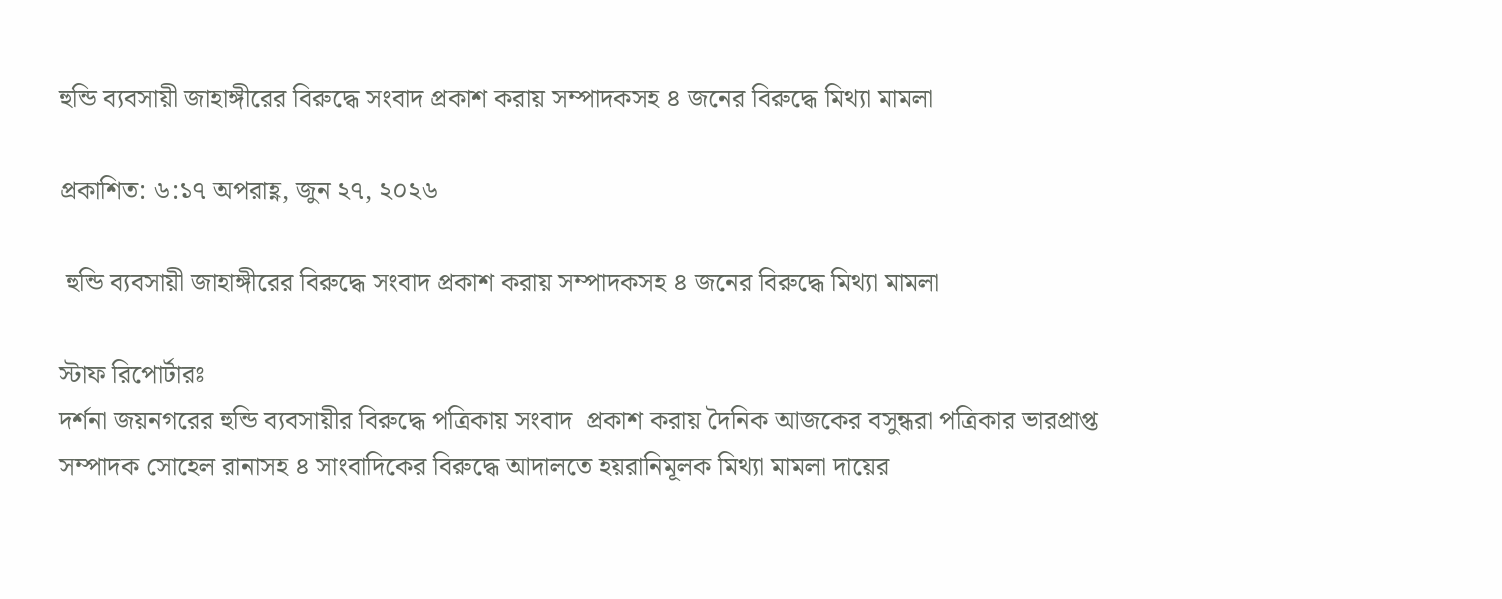হুন্ডি ব্যবসায়ী জাহাঙ্গীরের বিরুদ্ধে সংবাদ প্রকাশ করায় সম্পাদকসহ ৪ জনের বিরুদ্ধে মিথ্যা মামলা

প্রকাশিত: ৬:১৭ অপরাহ্ণ, জুন ২৭, ২০২৬

 হুন্ডি ব্যবসায়ী জাহাঙ্গীরের বিরুদ্ধে সংবাদ প্রকাশ করায় সম্পাদকসহ ৪ জনের বিরুদ্ধে মিথ্যা মামলা

স্টাফ রিপোর্টারঃ
দর্শনা জয়নগরের হুন্ডি ব্যবসায়ীর বিরুদ্ধে পত্রিকায় সংবাদ  প্রকাশ করায় দৈনিক আজকের বসুন্ধরা পত্রিকার ভারপ্রাপ্ত সম্পাদক সোহেল রানাসহ ৪ সাংবাদিকের বিরুদ্ধে আদালতে হয়রানিমূলক মিথ্যা মামলা দায়ের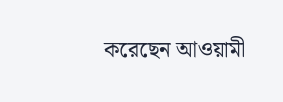করেছেন আওয়ামী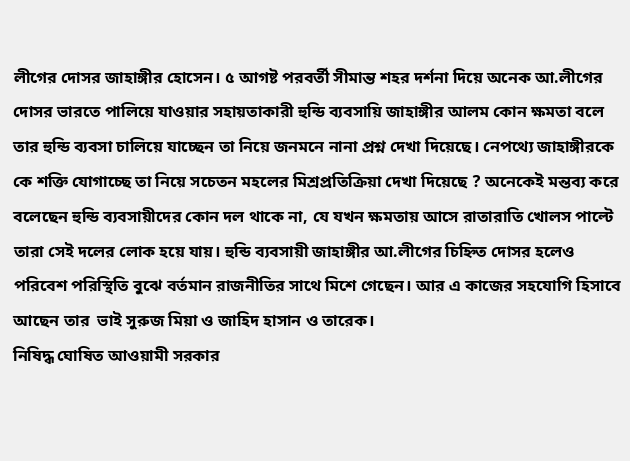লীগের দোসর জাহাঙ্গীর হোসেন। ৫ আগষ্ট পরবর্তী সীমান্ত শহর দর্শনা দিয়ে অনেক আ.লীগের দোসর ভারতে পালিয়ে যাওয়ার সহায়তাকারী হুন্ডি ব্যবসায়ি জাহাঙ্গীর আলম কোন ক্ষমতা বলে তার হুন্ডি ব্যবসা চালিয়ে যাচ্ছেন তা নিয়ে জনমনে নানা প্রশ্ন দেখা দিয়েছে। নেপথ্যে জাহাঙ্গীরকে কে শক্তি যোগাচ্ছে তা নিয়ে সচেতন মহলের মিশ্রপ্রতিক্রিয়া দেখা দিয়েছে ? অনেকেই মন্তব্য করে বলেছেন হুন্ডি ব্যবসায়ীদের কোন দল থাকে না, যে যখন ক্ষমতায় আসে রাতারাতি খোলস পাল্টে তারা সেই দলের লোক হয়ে যায়। হুন্ডি ব্যবসায়ী জাহাঙ্গীর আ.লীগের চিহ্নিত দোসর হলেও পরিবেশ পরিস্থিতি বুঝে বর্তমান রাজনীতির সাথে মিশে গেছেন। আর এ কাজের সহযোগি হিসাবে আছেন তার  ভাই সুরুজ মিয়া ও জাহিদ হাসান ও তারেক।
নিষিদ্ধ ঘোষিত আওয়ামী সরকার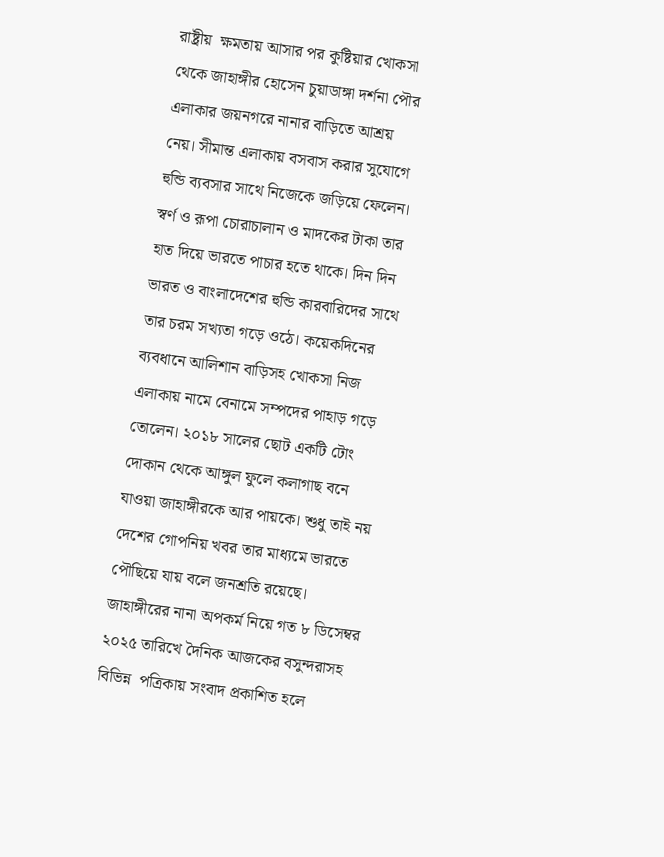রাষ্ট্রীয়  ক্ষমতায় আসার পর কুষ্টিয়ার খোকসা থেকে জাহাঙ্গীর হোসেন চুয়াডাঙ্গা দর্শনা পৌর এলাকার জয়নগরে নানার বাড়িতে আশ্রয় নেয়। সীমান্ত এলাকায় বসবাস করার সুযোগে হুন্ডি ব্যবসার সাথে নিজেকে জড়িয়ে ফেলেন। স্বর্ণ ও রূপা চোরাচালান ও মাদকের টাকা তার হাত দিয়ে ভারতে পাচার হতে থাকে। দিন দিন ভারত ও বাংলাদেশের হুন্ডি কারবারিদের সাথে তার চরম সখ্যতা গড়ে ওঠে। কয়েকদিনের ব্যবধানে আলিশান বাড়িসহ খোকসা নিজ এলাকায় নামে বেনামে সম্পদের পাহাড় গড়ে তোলেন। ২০১৮ সালের ছোট একটি টোং দোকান থেকে আঙ্গুল ফুলে কলাগাছ বনে যাওয়া জাহাঙ্গীরকে আর পায়কে। শুধু তাই নয় দেশের গোপনিয় খবর তার মাধ্যমে ভারতে পৌছিয়ে যায় বলে জনশ্রতি রয়েছে। জাহাঙ্গীরের নানা অপকর্ম নিয়ে গত ৮ ডিসেম্বর ২০২৫ তারিখে দৈনিক আজকের বসুন্দরাসহ বিভিন্ন  পত্রিকায় সংবাদ প্রকাশিত হলে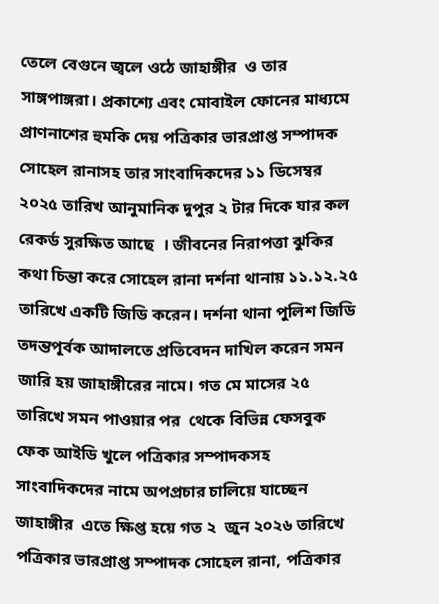তেলে বেগুনে জ্বলে ওঠে জাহাঙ্গীর  ও তার সাঙ্গপাঙ্গরা। প্রকাশ্যে এবং মোবাইল ফোনের মাধ্যমে  প্রাণনাশের হুমকি দেয় পত্রিকার ভারপ্রাপ্ত সম্পাদক সোহেল রানাসহ তার সাংবাদিকদের ১১ ডিসেম্বর ২০২৫ তারিখ আনুমানিক দুপুর ২ টার দিকে যার কল রেকর্ড সুরক্ষিত আছে  । জীবনের নিরাপত্তা ঝুকির কথা চিন্তা করে সোহেল রানা দর্শনা থানায় ১১.১২.২৫ তারিখে একটি জিডি করেন। দর্শনা থানা পুলিশ জিডি তদন্তপূর্বক আদালতে প্রতিবেদন দাখিল করেন সমন জারি হয় জাহাঙ্গীরের নামে। গত মে মাসের ২৫ তারিখে সমন পাওয়ার পর  থেকে বিভিন্ন ফেসবুক ফেক আইডি খুলে পত্রিকার সম্পাদকসহ সাংবাদিকদের নামে অপপ্রচার চালিয়ে যাচ্ছেন  জাহাঙ্গীর  এতে ক্ষিপ্ত হয়ে গত ২  জুন ২০২৬ তারিখে পত্রিকার ভারপ্রাপ্ত সম্পাদক সোহেল রানা, পত্রিকার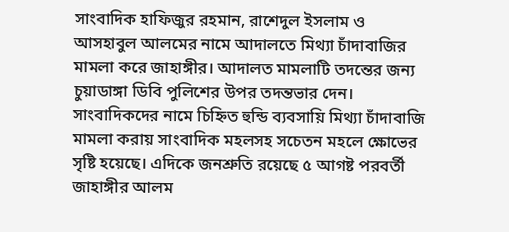সাংবাদিক হাফিজুর রহমান, রাশেদুল ইসলাম ও আসহাবুল আলমের নামে আদালতে মিথ্যা চাঁদাবাজির মামলা করে জাহাঙ্গীর। আদালত মামলাটি তদন্তের জন্য চুয়াডাঙ্গা ডিবি পুলিশের উপর তদন্তভার দেন। সাংবাদিকদের নামে চিহ্নিত হুন্ডি ব্যবসায়ি মিথ্যা চাঁদাবাজি মামলা করায় সাংবাদিক মহলসহ সচেতন মহলে ক্ষোভের সৃষ্টি হয়েছে। এদিকে জনশ্রুতি রয়েছে ৫ আগষ্ট পরবর্তী জাহাঙ্গীর আলম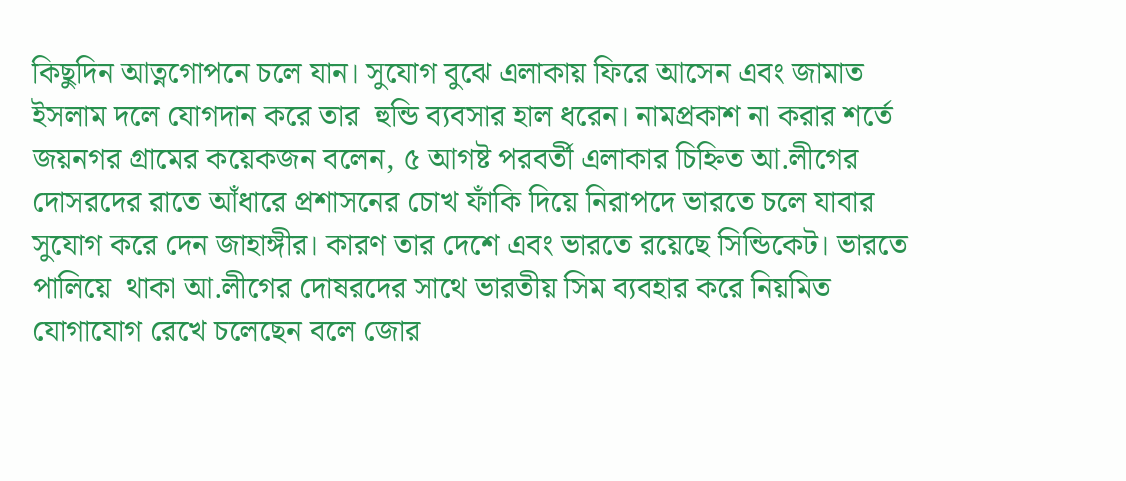কিছুদিন আত্নগোপনে চলে যান। সুযোগ বুঝে এলাকায় ফিরে আসেন এবং জামাত ইসলাম দলে যোগদান করে তার  হুন্ডি ব্যবসার হাল ধরেন। নামপ্রকাশ না করার শর্তে জয়নগর গ্রামের কয়েকজন বলেন, ৫ আগষ্ট পরবর্তী এলাকার চিহ্নিত আ.লীগের দোসরদের রাতে আঁধারে প্রশাসনের চোখ ফাঁকি দিয়ে নিরাপদে ভারতে চলে যাবার সুযোগ করে দেন জাহাঙ্গীর। কারণ তার দেশে এবং ভারতে রয়েছে সিন্ডিকেট। ভারতে পালিয়ে  থাকা আ.লীগের দোষরদের সাথে ভারতীয় সিম ব্যবহার করে নিয়মিত যোগাযোগ রেখে চলেছেন বলে জোর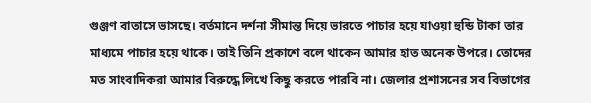গুঞ্জণ বাতাসে ভাসছে। বর্তমানে দর্শনা সীমান্ত দিয়ে ভারতে পাচার হয়ে যাওয়া হুন্ডি টাকা তার মাধ্যমে পাচার হয়ে থাকে। তাই তিনি প্রকাশে বলে থাকেন আমার হাত অনেক উপরে। তোদের মত সাংবাদিকরা আমার বিরুদ্ধে লিখে কিছু করতে পারবি না। জেলার প্রশাসনের সব বিভাগের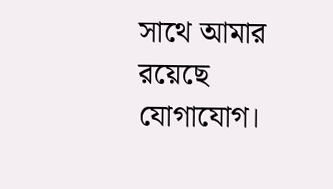সাথে আমার রয়েছে যোগাযোগ।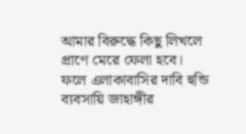আমার বিরুদ্ধে কিছু লিখলে প্রাণে মেরে ফেলা হবে। ফলে এলাকাবাসির দাবি হুন্ডি ব্যবসায়ি জাহাঙ্গীর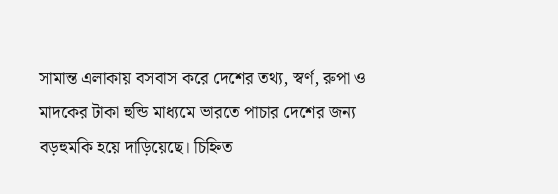সামান্ত এলাকায় বসবাস করে দেশের তথ্য, স্বর্ণ, রুপা ও মাদকের টাকা হুন্ডি মাধ্যমে ভারতে পাচার দেশের জন্য বড়হুমকি হয়ে দাড়িয়েছে। চিহ্নিত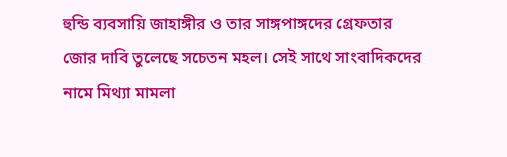হুন্ডি ব্যবসায়ি জাহাঙ্গীর ও তার সাঙ্গপাঙ্গদের গ্রেফতার জোর দাবি তুলেছে সচেতন মহল। সেই সাথে সাংবাদিকদের নামে মিথ্যা মামলা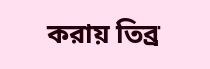করায় তিব্র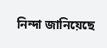নিন্দা জানিয়েছে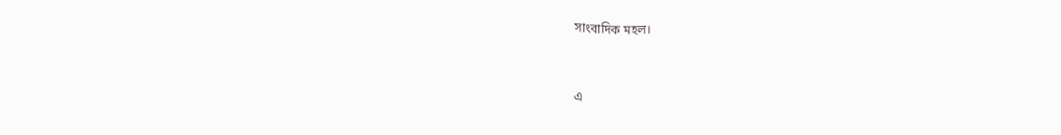সাংবাদিক মহল।



এ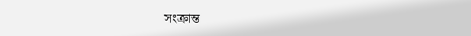সংক্রান্ত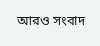আরও সংবাদ